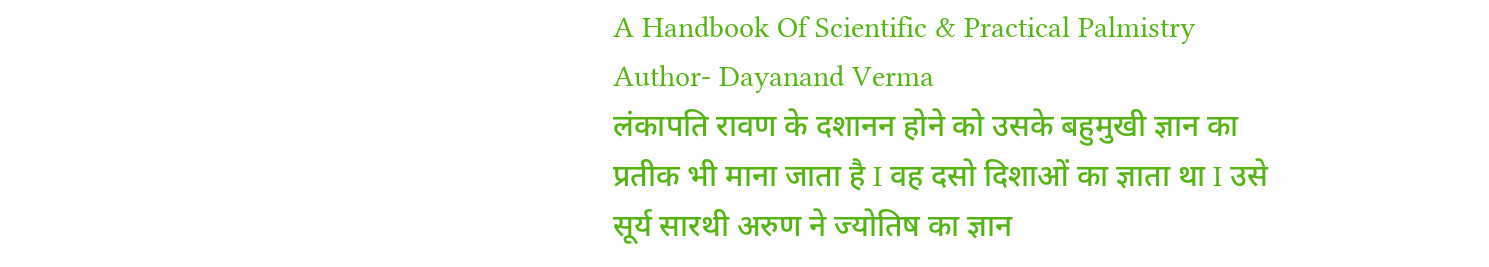A Handbook Of Scientific & Practical Palmistry Author- Dayanand Verma
लंकापति रावण के दशानन होने को उसके बहुमुखी ज्ञान का प्रतीक भी माना जाता है I वह दसो दिशाओं का ज्ञाता था I उसे सूर्य सारथी अरुण ने ज्योतिष का ज्ञान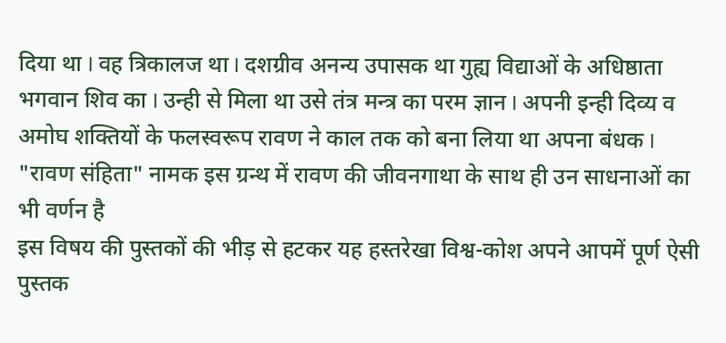दिया था I वह त्रिकालज था I दशग्रीव अनन्य उपासक था गुह्य विद्याओं के अधिष्ठाता भगवान शिव का I उन्ही से मिला था उसे तंत्र मन्त्र का परम ज्ञान I अपनी इन्ही दिव्य व अमोघ शक्तियों के फलस्वरूप रावण ने काल तक को बना लिया था अपना बंधक I "रावण संहिता" नामक इस ग्रन्थ में रावण की जीवनगाथा के साथ ही उन साधनाओं का भी वर्णन है
इस विषय की पुस्तकों की भीड़ से हटकर यह हस्तरेखा विश्व-कोश अपने आपमें पूर्ण ऐसी पुस्तक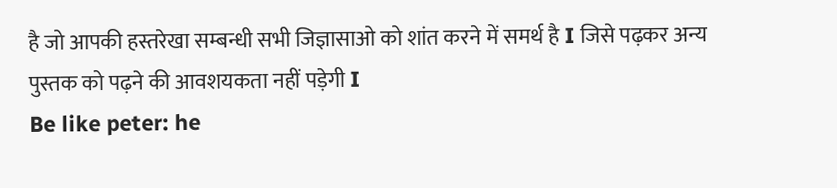है जो आपकी हस्तरेखा सम्बन्धी सभी जिज्ञासाओ को शांत करने में समर्थ है I जिसे पढ़कर अन्य पुस्तक को पढ़ने की आवशयकता नहीं पड़ेगी I
Be like peter: he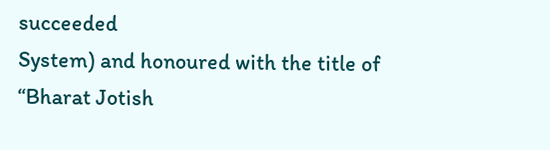succeeded
System) and honoured with the title of “Bharat Jotish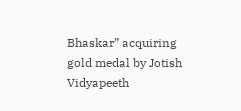Bhaskar” acquiring gold medal by Jotish Vidyapeeth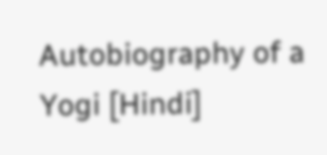Autobiography of a Yogi [Hindi]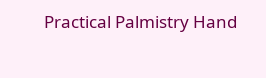Practical Palmistry Hand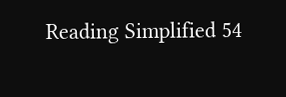Reading Simplified 54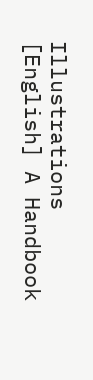Illustrations [English] A Handbook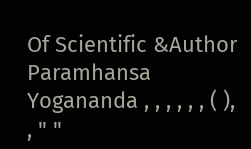Of Scientific &Author Paramhansa Yogananda , , , , , , ( ), , " "